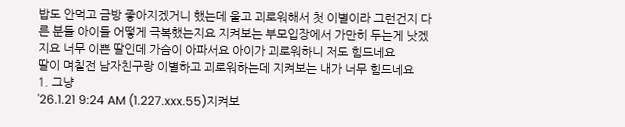밥도 안먹고 금방 좋아지겠거니 했는데 울고 괴로워해서 첫 이별이라 그런건지 다른 분들 아이들 어떻게 극복했는지요 지켜보는 부모입장에서 가만히 두는게 낫겠지요 너무 이쁜 딸인데 가슴이 아파서요 아이가 괴로워하니 저도 힘드네요
딸이 며칠전 남자친구랑 이별하고 괴로워하는데 지켜보는 내가 너무 힘드네요
1. 그냥
'26.1.21 9:24 AM (1.227.xxx.55)지켜보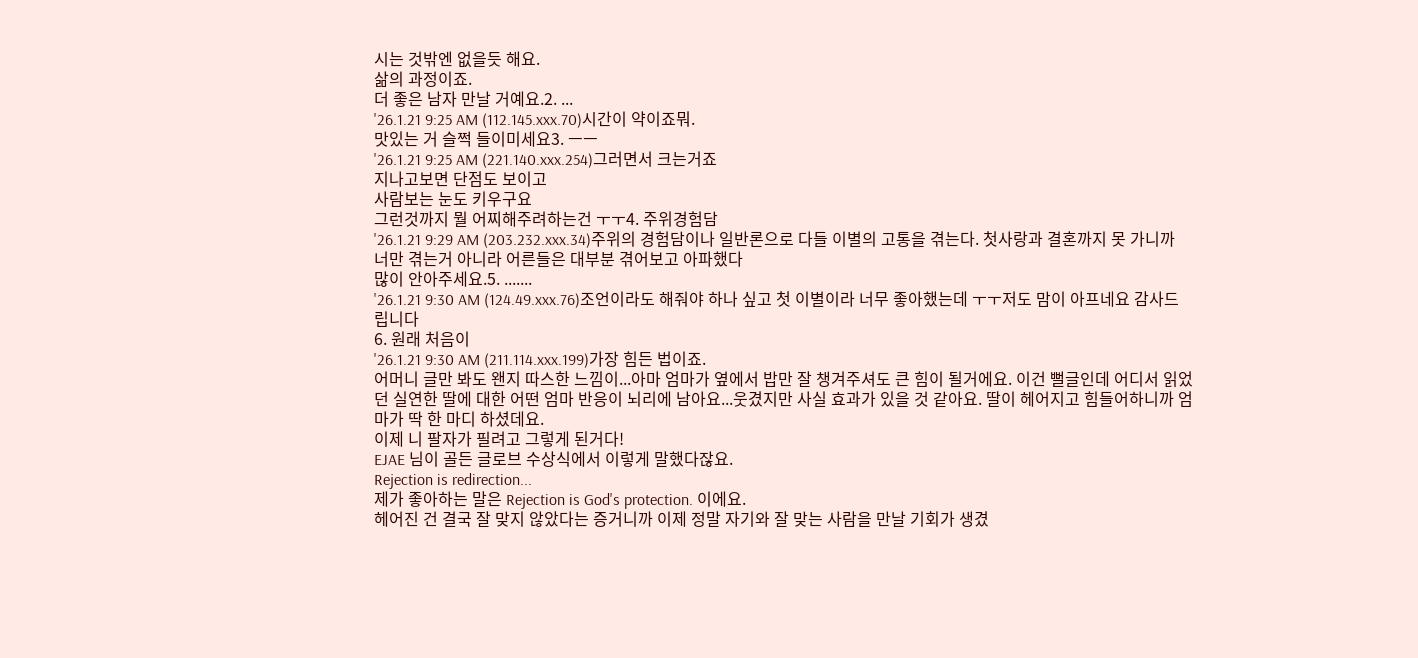시는 것밖엔 없을듯 해요.
삶의 과정이죠.
더 좋은 남자 만날 거예요.2. ...
'26.1.21 9:25 AM (112.145.xxx.70)시간이 약이죠뭐.
맛있는 거 슬쩍 들이미세요3. ㅡㅡ
'26.1.21 9:25 AM (221.140.xxx.254)그러면서 크는거죠
지나고보면 단점도 보이고
사람보는 눈도 키우구요
그런것까지 뭘 어찌해주려하는건 ㅜㅜ4. 주위경험담
'26.1.21 9:29 AM (203.232.xxx.34)주위의 경험담이나 일반론으로 다들 이별의 고통을 겪는다. 첫사랑과 결혼까지 못 가니까
너만 겪는거 아니라 어른들은 대부분 겪어보고 아파했다
많이 안아주세요.5. .......
'26.1.21 9:30 AM (124.49.xxx.76)조언이라도 해줘야 하나 싶고 첫 이별이라 너무 좋아했는데 ㅜㅜ저도 맘이 아프네요 감사드립니다
6. 원래 처음이
'26.1.21 9:30 AM (211.114.xxx.199)가장 힘든 법이죠.
어머니 글만 봐도 왠지 따스한 느낌이...아마 엄마가 옆에서 밥만 잘 챙겨주셔도 큰 힘이 될거에요. 이건 뻘글인데 어디서 읽었던 실연한 딸에 대한 어떤 엄마 반응이 뇌리에 남아요...웃겼지만 사실 효과가 있을 것 같아요. 딸이 헤어지고 힘들어하니까 엄마가 딱 한 마디 하셨데요.
이제 니 팔자가 필려고 그렇게 된거다!
EJAE 님이 골든 글로브 수상식에서 이렇게 말했다잖요.
Rejection is redirection...
제가 좋아하는 말은 Rejection is God's protection. 이에요.
헤어진 건 결국 잘 맞지 않았다는 증거니까 이제 정말 자기와 잘 맞는 사람을 만날 기회가 생겼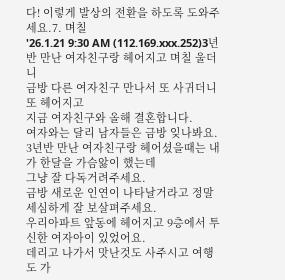다! 이렇게 발상의 전환을 하도록 도와주세요.7. 며칠
'26.1.21 9:30 AM (112.169.xxx.252)3년반 만난 여자친구랑 헤어지고 며칠 울더니
금방 다른 여자친구 만나서 또 사귀더니 또 헤어지고
지금 여자친구와 올해 결혼합니다.
여자와는 달리 남자들은 금방 잊나봐요.
3년반 만난 여자친구랑 헤어셨을때는 내가 한달을 가슴앓이 했는데
그냥 잘 다독거려주세요.
금방 새로운 인연이 나타날거라고 정말 세심하게 잘 보살펴주세요.
우리아파트 앞동에 헤어지고 9층에서 투신한 여자아이 있었어요.
데리고 나가서 맛난것도 사주시고 여행도 가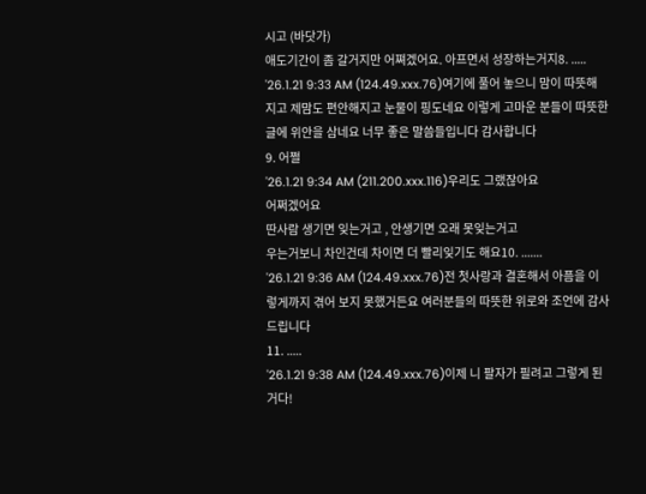시고 (바닷가)
애도기간이 좀 갈거지만 어쪄겠어요. 아프면서 성장하는거지8. .....
'26.1.21 9:33 AM (124.49.xxx.76)여기에 풀어 놓으니 맘이 따뜻해지고 제맘도 편안해지고 눈물이 핑도네요 이렇게 고마운 분들이 따뜻한 글에 위안을 삼네요 너무 좋은 말씀들입니다 감사합니다
9. 어쩔
'26.1.21 9:34 AM (211.200.xxx.116)우리도 그랬잖아요
어쩌겠어요
딴사람 생기면 잊는거고 , 안생기면 오래 못잊는거고
우는거보니 차인건데 차이면 더 빨리잊기도 해요10. .......
'26.1.21 9:36 AM (124.49.xxx.76)전 첫사랑과 결혼해서 아픔을 이렇게까지 겪어 보지 못했거든요 여러분들의 따뜻한 위로와 조언에 감사드립니다
11. .....
'26.1.21 9:38 AM (124.49.xxx.76)이제 니 팔자가 필려고 그렇게 된거다!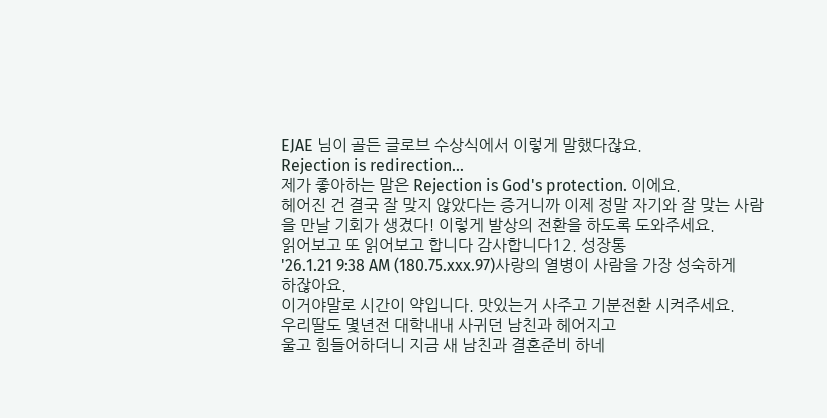EJAE 님이 골든 글로브 수상식에서 이렇게 말했다잖요.
Rejection is redirection...
제가 좋아하는 말은 Rejection is God's protection. 이에요.
헤어진 건 결국 잘 맞지 않았다는 증거니까 이제 정말 자기와 잘 맞는 사람을 만날 기회가 생겼다! 이렇게 발상의 전환을 하도록 도와주세요.
읽어보고 또 읽어보고 합니다 감사합니다12. 성장통
'26.1.21 9:38 AM (180.75.xxx.97)사랑의 열병이 사람을 가장 성숙하게 하잖아요.
이거야말로 시간이 약입니다. 맛있는거 사주고 기분전환 시켜주세요.
우리딸도 몇년전 대학내내 사귀던 남친과 헤어지고
울고 힘들어하더니 지금 새 남친과 결혼준비 하네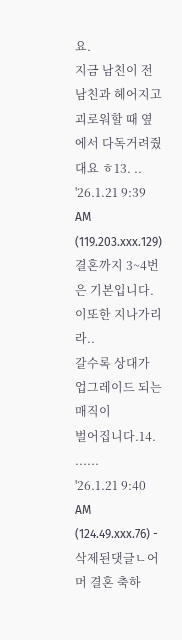요.
지금 남친이 전 남친과 헤어지고 괴로워할 때 옆에서 다독거려줬대요 ㅎ13. ..
'26.1.21 9:39 AM (119.203.xxx.129)결혼까지 3~4번은 기본입니다.
이또한 지나가리라..
갈수록 상대가 업그레이드 되는 매직이
벌어집니다.14. ......
'26.1.21 9:40 AM (124.49.xxx.76) - 삭제된댓글ㄴ어머 결혼 축하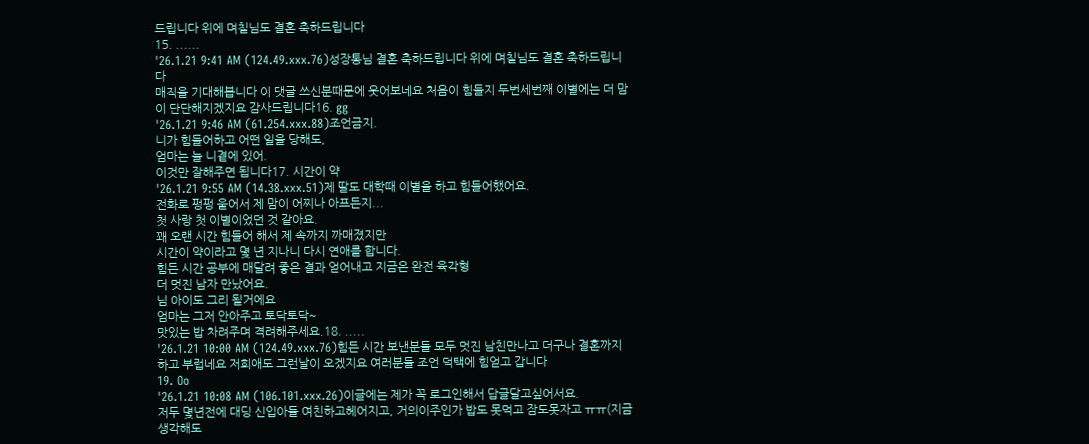드립니다 위에 며칠님도 결혼 축하드립니다
15. ......
'26.1.21 9:41 AM (124.49.xxx.76)성장통님 결혼 축하드립니다 위에 며칠님도 결혼 축하드립니다
매직을 기대해봅니다 이 댓글 쓰신분때문에 웃어보네요 처음이 힘들지 두번세번째 이별에는 더 맘이 단단해지겠지요 감사드립니다16. gg
'26.1.21 9:46 AM (61.254.xxx.88)조언금지.
니가 힘들어하고 어떤 일을 당해도,
엄마는 늘 니곁에 있어.
이것만 잘해주면 됩니다17. 시간이 약
'26.1.21 9:55 AM (14.38.xxx.51)제 딸도 대학때 이별을 하고 힘들어했어요.
전화로 펑펑 울어서 제 맘이 어찌나 아프든지...
첫 사랑 첫 이별이었던 것 같아요.
꽤 오랜 시간 힘들어 해서 제 속까지 까매졌지만
시간이 약이라고 몇 년 지나니 다시 연애를 합니다.
힘든 시간 공부에 매달려 좋은 결과 얻어내고 지금은 완전 육각형
더 멋진 남자 만났어요.
님 아이도 그리 될거에요
엄마는 그저 안아주고 토닥토닥~
맛있는 밥 차려주며 격려해주세요.18. .....
'26.1.21 10:00 AM (124.49.xxx.76)힘든 시간 보낸분들 모두 멋진 남친만나고 더구나 결혼까지 하고 부럽네요 저희애도 그런날이 오겠지요 여러분들 조언 덕택에 힘얻고 갑니다
19. Oo
'26.1.21 10:08 AM (106.101.xxx.26)이글에는 제가 꼭 로그인해서 답글달고싶어서요.
저두 몇년전에 대딩 신입아들 여친하고헤어지고, 거의이주인가 밥도 못먹고 잠도못자고 ㅠㅠ(지금생각해도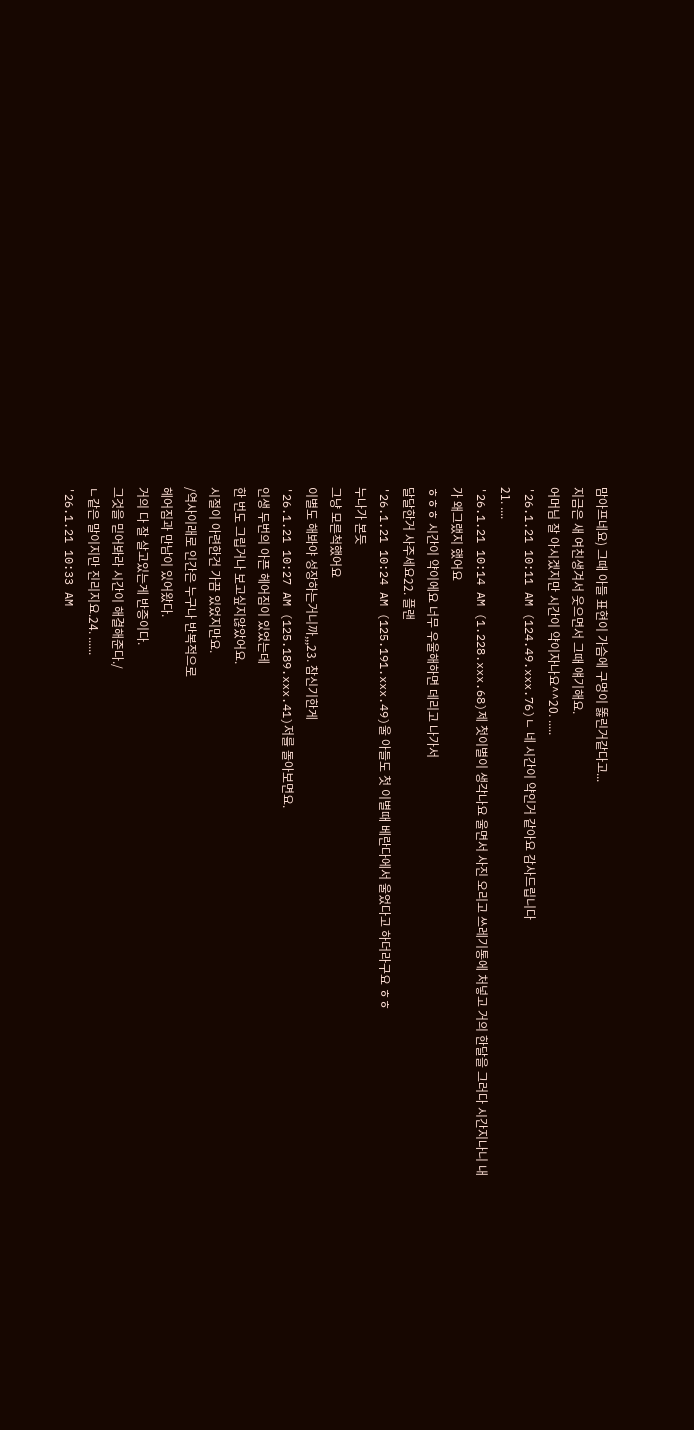맘아프네요) 그때 아들 표현이 가슴에 구멍이 똟린거같다고...
지금은 새 여친생겨서 웃으면서 그때 얘기해요.
어머님 잘 아시겠지만 시간이 약이자나요^^20. .....
'26.1.21 10:11 AM (124.49.xxx.76)ㄴ 네 시간이 약인거 같아요 감사드립니다
21. ....
'26.1.21 10:14 AM (1.228.xxx.68)제 첫이별이 생각나요 울면서 사진 오리고 쓰레기통에 처넣고 거의 한달을 그러다 시간지나니 내가 왜그랬지 했어요
ㅎㅎㅎ 시간이 약이에요 너무 우울해하면 데리고 나가서
달달한거 사주세요22. 플랜
'26.1.21 10:24 AM (125.191.xxx.49)울 아들도 첫 이별때 베란다에서 울었다고 하더라구요 ㅎㅎ
누나가 본듯
그냥 모른척했어요
이별도 해봐야 성장하는거니까,,,23. 참신기한게
'26.1.21 10:27 AM (125.189.xxx.41)저를 돌아보면요.
인생 두번의 아픈 헤어짐이 있었는데
한 번도 그립거나 보고싶지않았어요.
시절이 아련한건 가끔 있었지만요.
/역사이래로 인간은 누구나 반복적으로
헤어짐과 만남이 있어왔다.
거의 다 잘 살고있는게 반증이다.
그것을 믿어봐라 시간이 해결해준다./
ㄴ같은 말이지만 진리지요.24. ......
'26.1.21 10:33 AM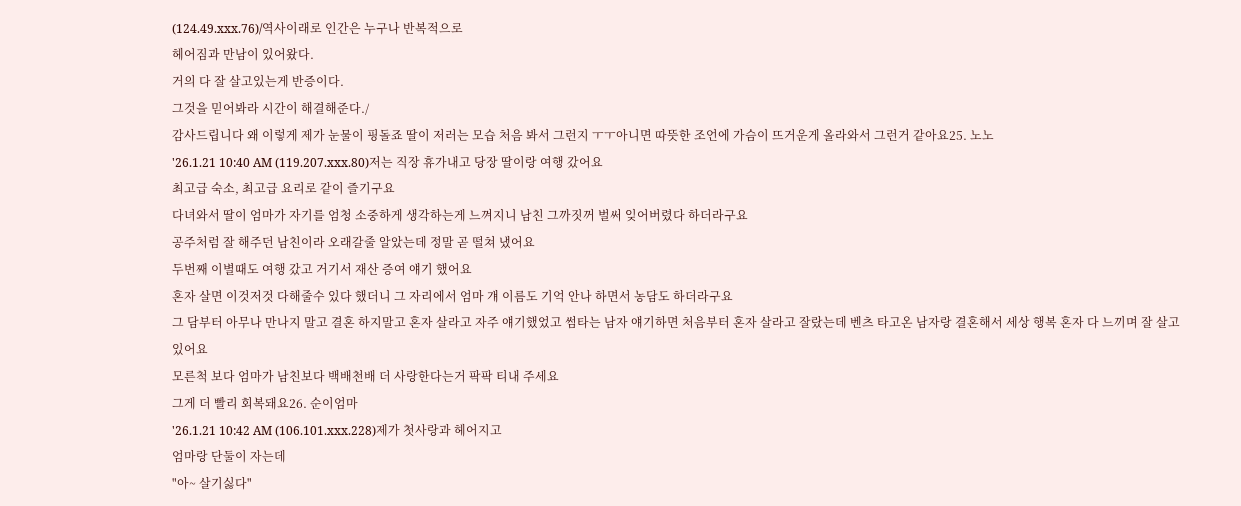(124.49.xxx.76)/역사이래로 인간은 누구나 반복적으로
헤어짐과 만남이 있어왔다.
거의 다 잘 살고있는게 반증이다.
그것을 믿어봐라 시간이 해결해준다./
감사드립니다 왜 이렇게 제가 눈물이 핑돌죠 딸이 저러는 모습 처음 봐서 그런지 ㅜㅜ아니면 따뜻한 조언에 가슴이 뜨거운게 올라와서 그런거 같아요25. 노노
'26.1.21 10:40 AM (119.207.xxx.80)저는 직장 휴가내고 당장 딸이랑 여행 갔어요
최고급 숙소, 최고급 요리로 같이 즐기구요
다녀와서 딸이 엄마가 자기를 엄청 소중하게 생각하는게 느껴지니 남친 그까짓꺼 벌써 잊어버렸다 하더라구요
공주처럼 잘 해주던 남친이라 오래갈줄 알았는데 정말 곧 떨쳐 냈어요
두번째 이별때도 여행 갔고 거기서 재산 증여 얘기 했어요
혼자 살면 이것저것 다해줄수 있다 했더니 그 자리에서 엄마 걔 이름도 기억 안나 하면서 농담도 하더라구요
그 담부터 아무나 만나지 말고 결혼 하지말고 혼자 살라고 자주 얘기했었고 썸타는 남자 얘기하면 처음부터 혼자 살라고 잘랐는데 벤츠 타고온 남자랑 결혼해서 세상 행복 혼자 다 느끼며 잘 살고 있어요
모른척 보다 엄마가 남친보다 백배천배 더 사랑한다는거 팍팍 티내 주세요
그게 더 빨리 회복돼요26. 순이엄마
'26.1.21 10:42 AM (106.101.xxx.228)제가 첫사랑과 헤어지고
엄마랑 단둘이 자는데
"아~ 살기싫다"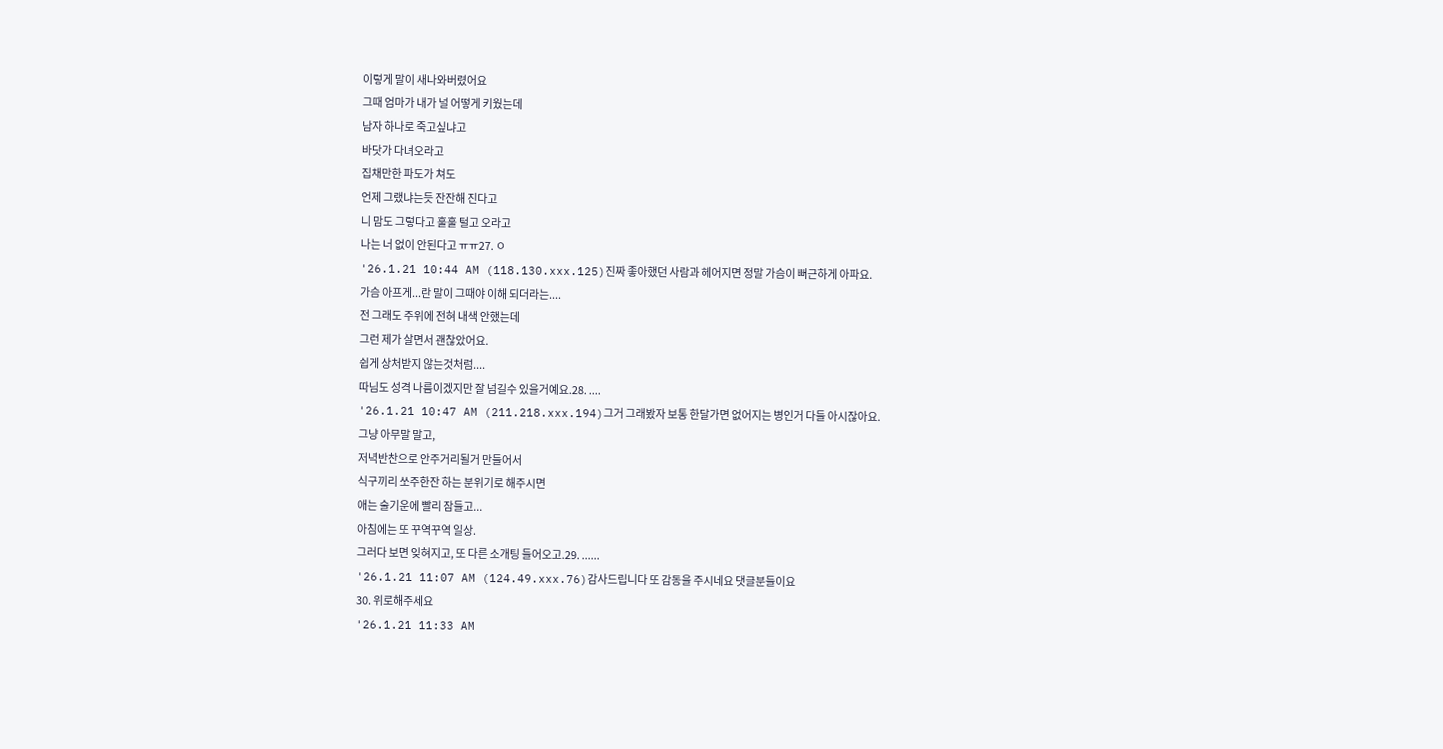이렇게 말이 새나와버렸어요
그때 엄마가 내가 널 어떻게 키웠는데
남자 하나로 죽고싶냐고
바닷가 다녀오라고
집채만한 파도가 쳐도
언제 그랬냐는듯 잔잔해 진다고
니 맘도 그렇다고 훌훌 털고 오라고
나는 너 없이 안된다고 ㅠㅠ27. ㅇ
'26.1.21 10:44 AM (118.130.xxx.125)진짜 좋아했던 사람과 헤어지면 정말 가슴이 뻐근하게 아파요.
가슴 아프게...란 말이 그때야 이해 되더라는....
전 그래도 주위에 전혀 내색 안했는데
그런 제가 살면서 괜찮았어요.
쉽게 상처받지 않는것처럼....
따님도 성격 나름이겠지만 잘 넘길수 있을거예요.28. ....
'26.1.21 10:47 AM (211.218.xxx.194)그거 그래봤자 보통 한달가면 없어지는 병인거 다들 아시잖아요.
그냥 아무말 말고,
저녁반찬으로 안주거리될거 만들어서
식구끼리 쏘주한잔 하는 분위기로 해주시면
애는 술기운에 빨리 잠들고...
아침에는 또 꾸역꾸역 일상.
그러다 보면 잊혀지고, 또 다른 소개팅 들어오고.29. ......
'26.1.21 11:07 AM (124.49.xxx.76)감사드립니다 또 감동을 주시네요 댓글분들이요
30. 위로해주세요
'26.1.21 11:33 AM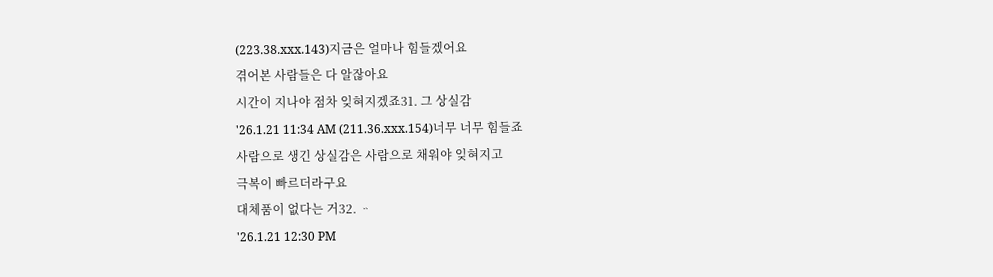(223.38.xxx.143)지금은 얼마나 힘들겠어요
겪어본 사람들은 다 알잖아요
시간이 지나야 점차 잊혀지겠죠31. 그 상실감
'26.1.21 11:34 AM (211.36.xxx.154)너무 너무 힘들죠
사람으로 생긴 상실감은 사람으로 채워야 잊혀지고
극복이 빠르더라구요
대체품이 없다는 거32. ᆢ
'26.1.21 12:30 PM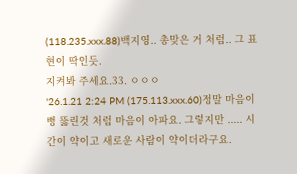(118.235.xxx.88)백지영.. 총맞은 거 처럼.. 그 표현이 딱인듯.
지켜봐 주세요.33. ㅇㅇㅇ
'26.1.21 2:24 PM (175.113.xxx.60)정말 마음이 뻥 뚫린것 처럼 마음이 아파요. 그렇지만 ..... 시간이 약이고 새로운 사람이 약이더라구요.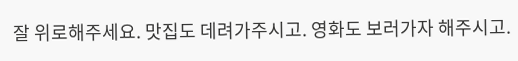잘 위로해주세요. 맛집도 데려가주시고. 영화도 보러가자 해주시고.